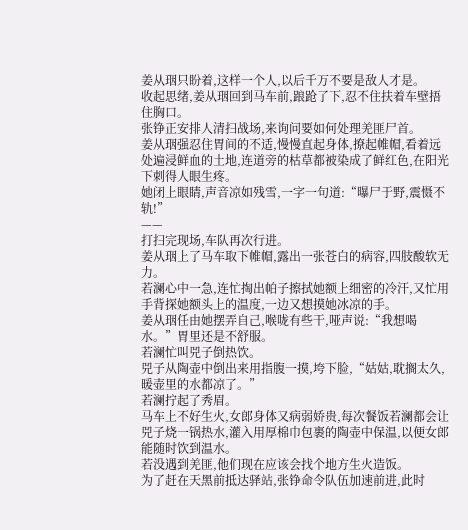姜从珚只盼着,这样一个人,以后千万不要是敌人才是。
收起思绪,姜从珚回到马车前,踉跄了下,忍不住扶着车壁捂住胸口。
张铮正安排人清扫战场,来询问要如何处理羌匪尸首。
姜从珚强忍住胃间的不适,慢慢直起身体,撩起帷帽,看着远处遍浸鲜血的土地,连道旁的枯草都被染成了鲜红色,在阳光下刺得人眼生疼。
她闭上眼睛,声音凉如残雪,一字一句道:“曝尸于野,震慑不轨!”
——
打扫完现场,车队再次行进。
姜从珚上了马车取下帷帽,露出一张苍白的病容,四肢酸软无力。
若澜心中一急,连忙掏出帕子擦拭她额上细密的冷汗,又忙用手背探她额头上的温度,一边又想摸她冰凉的手。
姜从珚任由她摆弄自己,喉咙有些干,哑声说:“我想喝水。”胃里还是不舒服。
若澜忙叫兕子倒热饮。
兕子从陶壶中倒出来用指腹一摸,垮下脸,“姑姑,耽搁太久,暖壶里的水都凉了。”
若澜拧起了秀眉。
马车上不好生火,女郎身体又病弱娇贵,每次餐饭若澜都会让兕子烧一锅热水,灌入用厚棉巾包裹的陶壶中保温,以便女郎能随时饮到温水。
若没遇到羌匪,他们现在应该会找个地方生火造饭。
为了赶在天黑前抵达驿站,张铮命令队伍加速前进,此时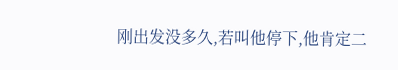刚出发没多久,若叫他停下,他肯定二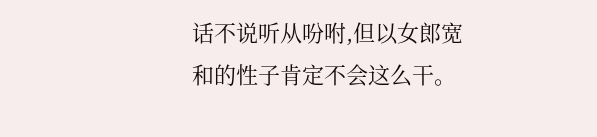话不说听从吩咐,但以女郎宽和的性子肯定不会这么干。